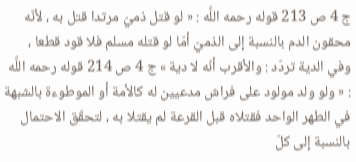ج 4 ص 213 قوله رحمه اللَّه : « لو قتل ذميّ مرتدا قتل به ، لأنّه محقون الدم بالنسبة إلى الذميّ أمّا لو قتله مسلم فلا قود قطعا ، وفي الدية تردّد : والأقرب أنّه لا دية » ج 4 ص 214 قوله رحمه اللَّه : « ولو ولد مولود على فراش مدعيين له كالأمة أو الموطوءة بالشبهة في الطهر الواحد فقتلاه قبل القرعة لم يقتلا به ، لتحقّق الاحتمال بالنسبة إلى كلّ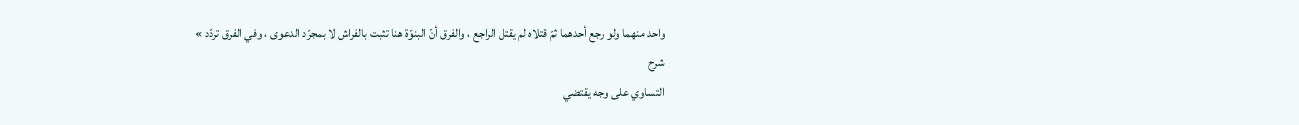واحد منهما ولو رجع أحدهما ثمّ قتلاه لم يقتل الراجع ، والفرق أنّ البنوّة هنا تثبت بالفراش لا بمجرّد الدعوى ، وفي الفرق تردّد »
شرح
التساوي على وجه يقتضي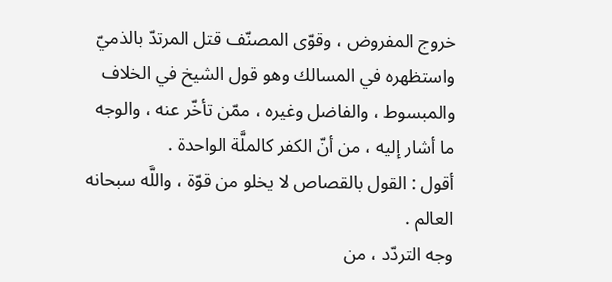خروج المفروض ، وقوّى المصنّف قتل المرتدّ بالذميّ واستظهره في المسالك وهو قول الشيخ في الخلاف والمبسوط ، والفاضل وغيره ، ممّن تأخّر عنه ، والوجه ما أشار إليه ، من أنّ الكفر كالملَّة الواحدة .
أقول : القول بالقصاص لا يخلو من قوّة ، واللَّه سبحانه العالم .
وجه التردّد ، من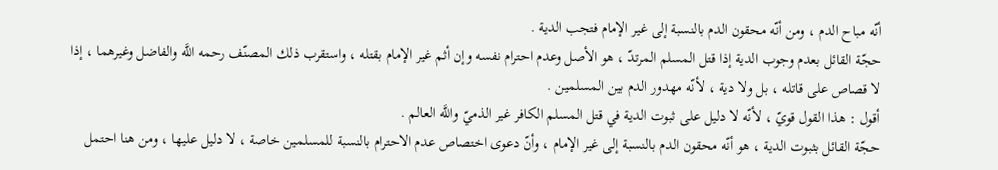أنّه مباح الدم ، ومن أنّه محقون الدم بالنسبة إلى غير الإمام فتجب الدية .
حجّة القائل بعدم وجوب الدية إذا قتل المسلم المرتدّ ، هو الأصل وعدم احترام نفسه وإن أثم غير الإمام بقتله ، واستقرب ذلك المصنّف رحمه اللَّه والفاضل وغيرهما ، إذا لا قصاص على قاتله ، بل ولا دية ، لأنّه مهدور الدم بين المسلمين .
أقول : هذا القول قويّ ، لأنّه لا دليل على ثبوت الدية في قتل المسلم الكافر غير الذميّ واللَّه العالم .
حجّة القائل بثبوت الدية ، هو أنّه محقون الدم بالنسبة إلى غير الإمام ، وأنّ دعوى اختصاص عدم الاحترام بالنسبة للمسلمين خاصة ، لا دليل عليها ، ومن هنا احتمل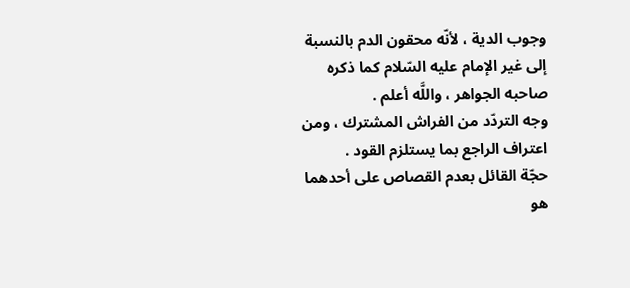وجوب الدية ، لأنّه محقون الدم بالنسبة إلى غير الإمام عليه السّلام كما ذكره صاحبه الجواهر ، واللَّه أعلم .
وجه التردّد من الفراش المشترك ، ومن اعتراف الراجع بما يستلزم القود .
حجّة القائل بعدم القصاص على أحدهما هو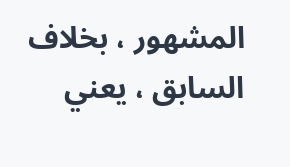المشهور ، بخلاف السابق ، يعني